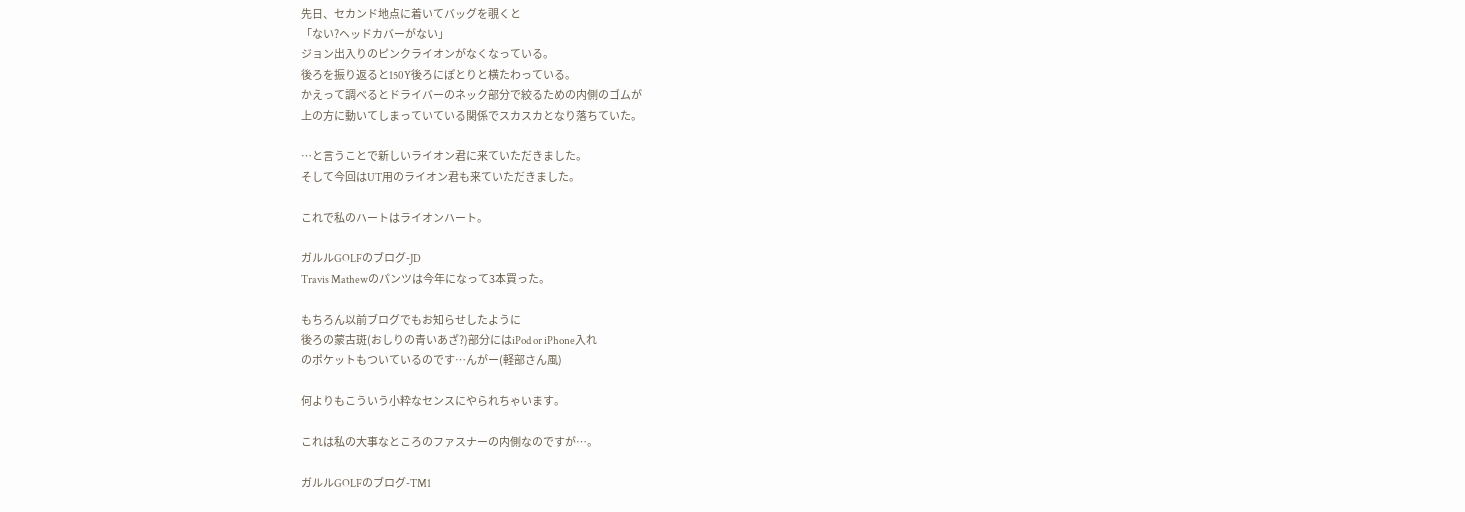先日、セカンド地点に着いてバッグを覗くと
「ない?ヘッドカバーがない」
ジョン出入りのピンクライオンがなくなっている。
後ろを振り返ると150Y後ろにぽとりと横たわっている。
かえって調べるとドライバーのネック部分で絞るための内側のゴムが
上の方に動いてしまっていている関係でスカスカとなり落ちていた。

…と言うことで新しいライオン君に来ていただきました。
そして今回はUT用のライオン君も来ていただきました。

これで私のハートはライオンハート。

ガルルGOLFのブログ-JD
Travis Mathewのパンツは今年になって3本買った。

もちろん以前ブログでもお知らせしたように
後ろの蒙古斑(おしりの青いあざ?)部分にはiPod or iPhone入れ
のポケットもついているのです…んがー(軽部さん風)

何よりもこういう小粋なセンスにやられちゃいます。

これは私の大事なところのファスナーの内側なのですが…。

ガルルGOLFのブログ-TM1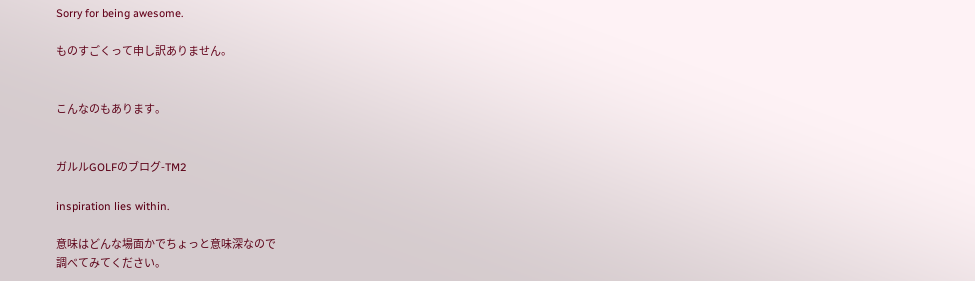Sorry for being awesome.

ものすごくって申し訳ありません。


こんなのもあります。


ガルルGOLFのブログ-TM2

inspiration lies within.

意味はどんな場面かでちょっと意味深なので
調べてみてください。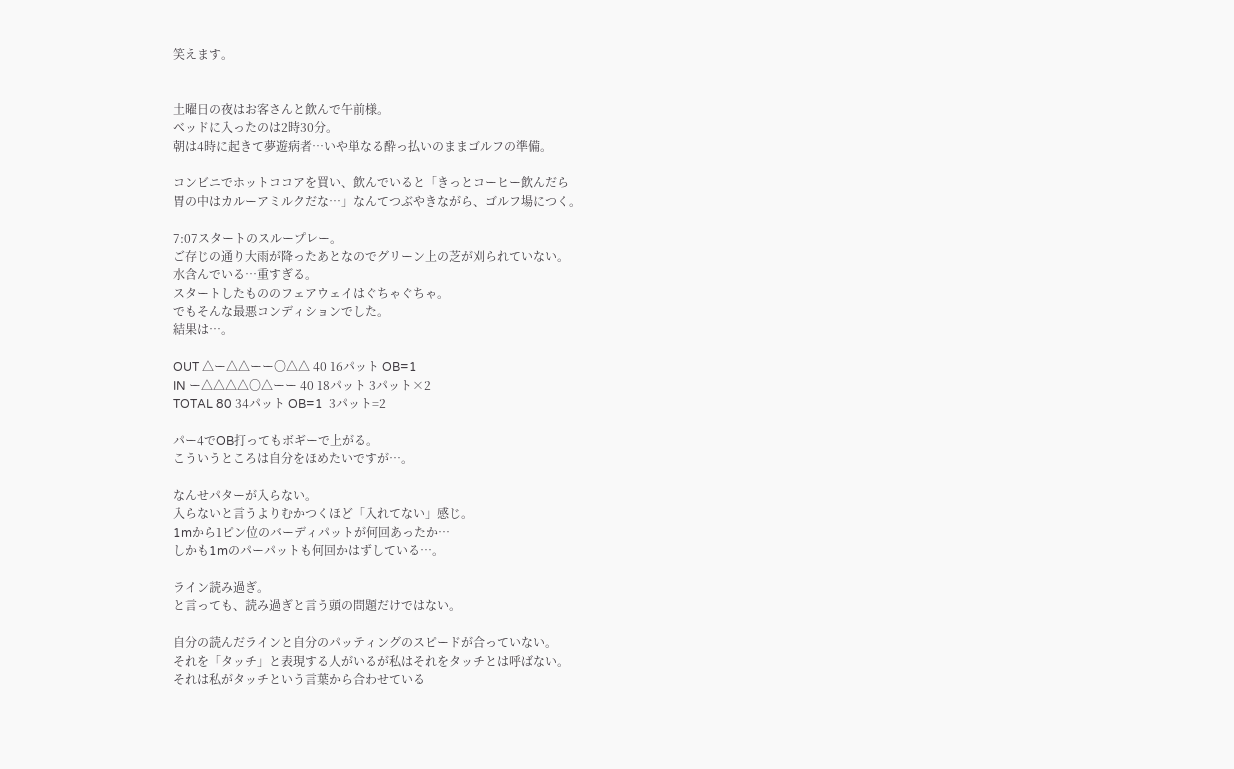笑えます。


土曜日の夜はお客さんと飲んで午前様。
ベッドに入ったのは2時30分。
朝は4時に起きて夢遊病者…いや単なる酔っ払いのままゴルフの準備。

コンビニでホットココアを買い、飲んでいると「きっとコーヒー飲んだら
胃の中はカルーアミルクだな…」なんてつぶやきながら、ゴルフ場につく。

7:07スタートのスループレー。
ご存じの通り大雨が降ったあとなのでグリーン上の芝が刈られていない。
水含んでいる…重すぎる。
スタートしたもののフェアウェイはぐちゃぐちゃ。
でもそんな最悪コンディションでした。
結果は…。

OUT △ー△△ーー〇△△ 40 16パット OB=1
IN ー△△△△〇△ーー 40 18パット 3パット×2
TOTAL 80 34パット OB=1  3パット=2

パー4でOB打ってもボギーで上がる。
こういうところは自分をほめたいですが…。

なんせパターが入らない。
入らないと言うよりむかつくほど「入れてない」感じ。
1mから1ピン位のバーディパットが何回あったか…
しかも1mのパーパットも何回かはずしている…。

ライン読み過ぎ。
と言っても、読み過ぎと言う頭の問題だけではない。

自分の読んだラインと自分のパッティングのスピードが合っていない。
それを「タッチ」と表現する人がいるが私はそれをタッチとは呼ばない。
それは私がタッチという言葉から合わせている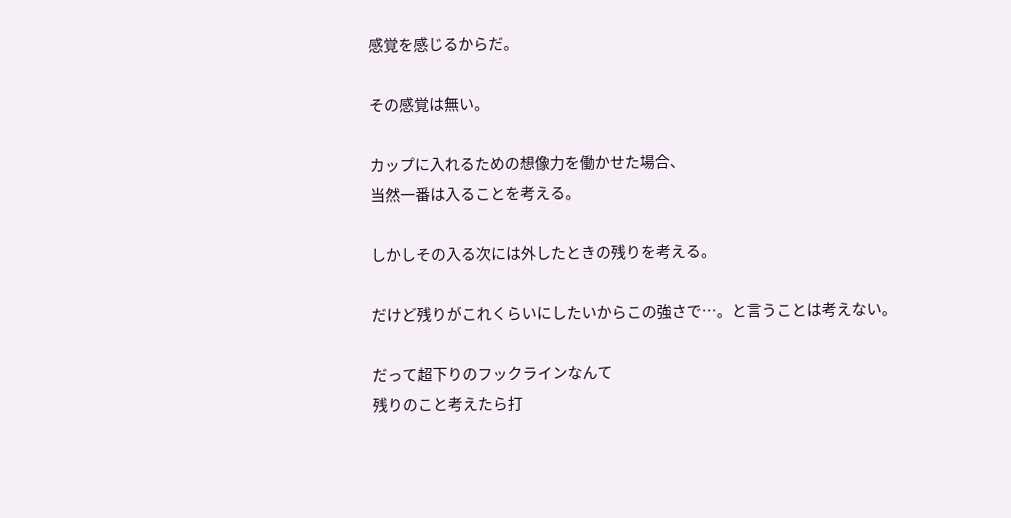感覚を感じるからだ。

その感覚は無い。

カップに入れるための想像力を働かせた場合、
当然一番は入ることを考える。

しかしその入る次には外したときの残りを考える。

だけど残りがこれくらいにしたいからこの強さで…。と言うことは考えない。

だって超下りのフックラインなんて
残りのこと考えたら打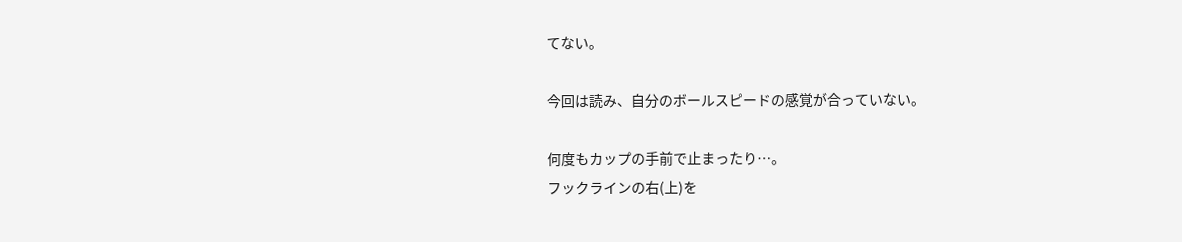てない。

今回は読み、自分のボールスピードの感覚が合っていない。

何度もカップの手前で止まったり…。
フックラインの右(上)を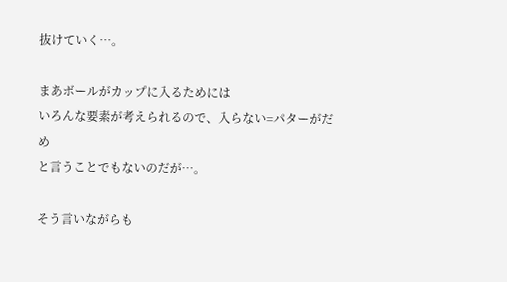抜けていく…。

まあボールがカップに入るためには
いろんな要素が考えられるので、入らない=パターがだめ
と言うことでもないのだが…。

そう言いながらも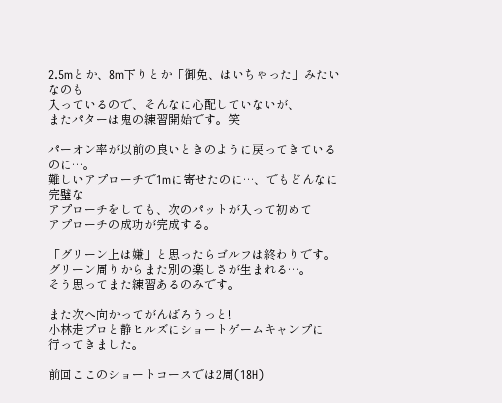2.5mとか、8m下りとか「御免、はいちゃった」みたいなのも
入っているので、そんなに心配していないが、
またパターは鬼の練習開始です。笑

パーオン率が以前の良いときのように戻ってきているのに…。
難しいアプローチで1mに寄せたのに…、でもどんなに完璧な
アプローチをしても、次のパットが入って初めて
アプローチの成功が完成する。

「グリーン上は嫌」と思ったらゴルフは終わりです。
グリーン周りからまた別の楽しさが生まれる…。
そう思ってまた練習あるのみです。

また次へ向かってがんばろうっと!
小林走プロと静ヒルズにショートゲームキャンプに
行ってきました。

前回ここのショートコースでは2周(18H)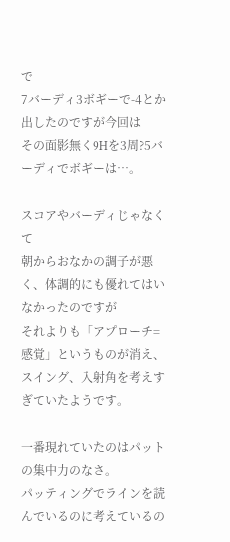で
7バーディ3ボギーで-4とか出したのですが今回は
その面影無く9Hを3周?5バーディでボギーは…。

スコアやバーディじゃなくて
朝からおなかの調子が悪く、体調的にも優れてはいなかったのですが
それよりも「アプローチ=感覚」というものが消え、スイング、入射角を考えすぎていたようです。

一番現れていたのはパットの集中力のなさ。
パッティングでラインを読んでいるのに考えているの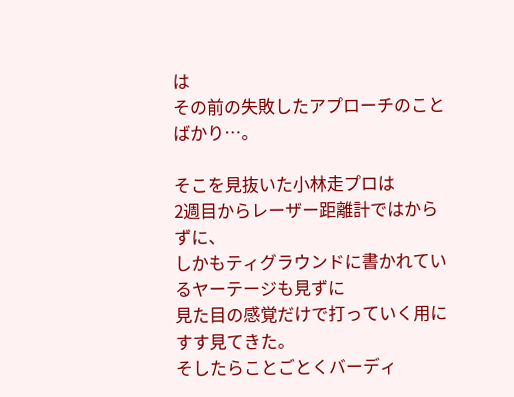は
その前の失敗したアプローチのことばかり…。

そこを見抜いた小林走プロは
2週目からレーザー距離計ではからずに、
しかもティグラウンドに書かれているヤーテージも見ずに
見た目の感覚だけで打っていく用にすす見てきた。
そしたらことごとくバーディ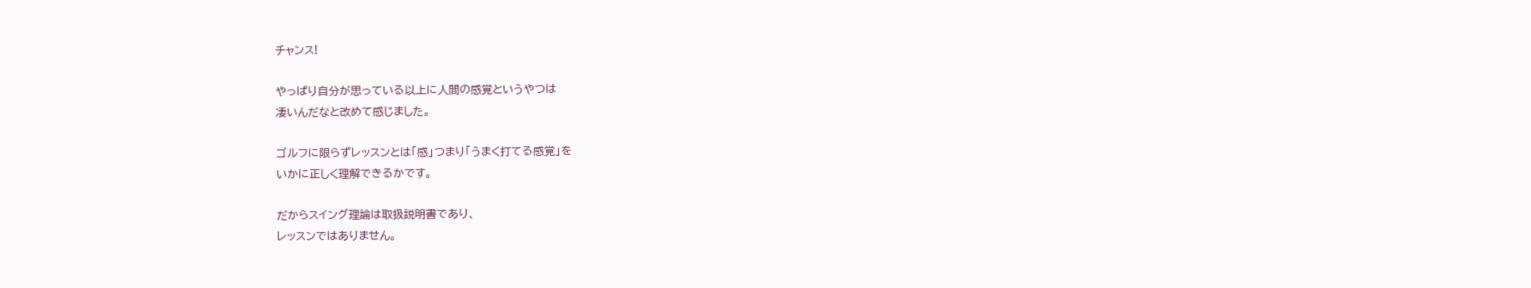チャンス!

やっぱり自分が思っている以上に人間の感覚というやつは
凄いんだなと改めて感じました。

ゴルフに限らずレッスンとは「感」つまり「うまく打てる感覚」を
いかに正しく理解できるかです。

だからスイング理論は取扱説明書であり、
レッスンではありません。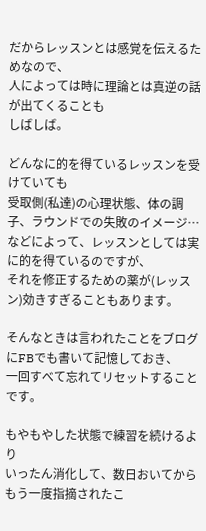だからレッスンとは感覚を伝えるためなので、
人によっては時に理論とは真逆の話が出てくることも
しばしば。

どんなに的を得ているレッスンを受けていても
受取側(私達)の心理状態、体の調子、ラウンドでの失敗のイメージ…などによって、レッスンとしては実に的を得ているのですが、
それを修正するための薬が(レッスン)効きすぎることもあります。

そんなときは言われたことをブログにFBでも書いて記憶しておき、
一回すべて忘れてリセットすることです。

もやもやした状態で練習を続けるより
いったん消化して、数日おいてから
もう一度指摘されたこ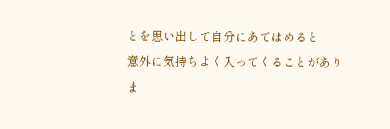とを思い出して自分にあてはめると
意外に気持ちよく入ってくることがありま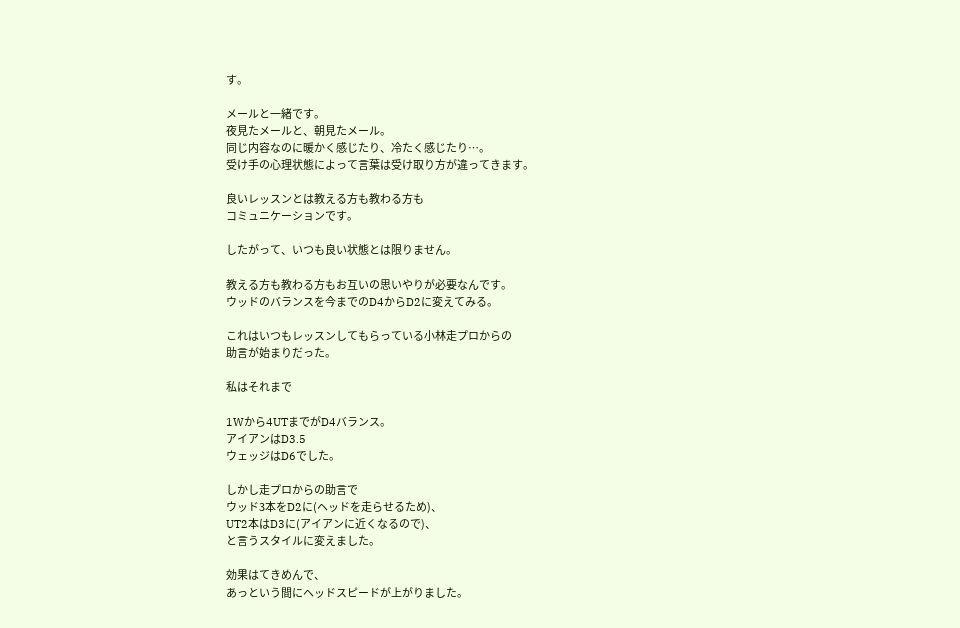す。

メールと一緒です。
夜見たメールと、朝見たメール。
同じ内容なのに暖かく感じたり、冷たく感じたり…。
受け手の心理状態によって言葉は受け取り方が違ってきます。

良いレッスンとは教える方も教わる方も
コミュニケーションです。

したがって、いつも良い状態とは限りません。

教える方も教わる方もお互いの思いやりが必要なんです。
ウッドのバランスを今までのD4からD2に変えてみる。

これはいつもレッスンしてもらっている小林走プロからの
助言が始まりだった。

私はそれまで

1Wから4UTまでがD4バランス。
アイアンはD3.5
ウェッジはD6でした。

しかし走プロからの助言で
ウッド3本をD2に(ヘッドを走らせるため)、
UT2本はD3に(アイアンに近くなるので)、
と言うスタイルに変えました。

効果はてきめんで、
あっという間にヘッドスピードが上がりました。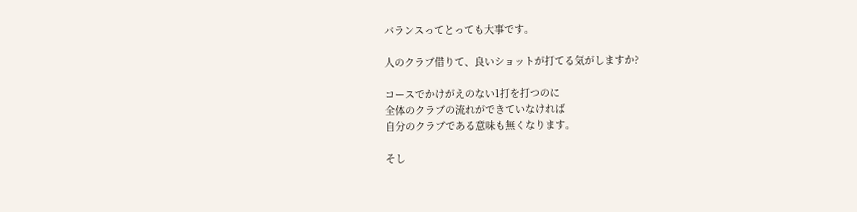バランスってとっても大事です。

人のクラブ借りて、良いショットが打てる気がしますか?

コースでかけがえのない1打を打つのに
全体のクラブの流れができていなければ
自分のクラブである意味も無くなります。

そし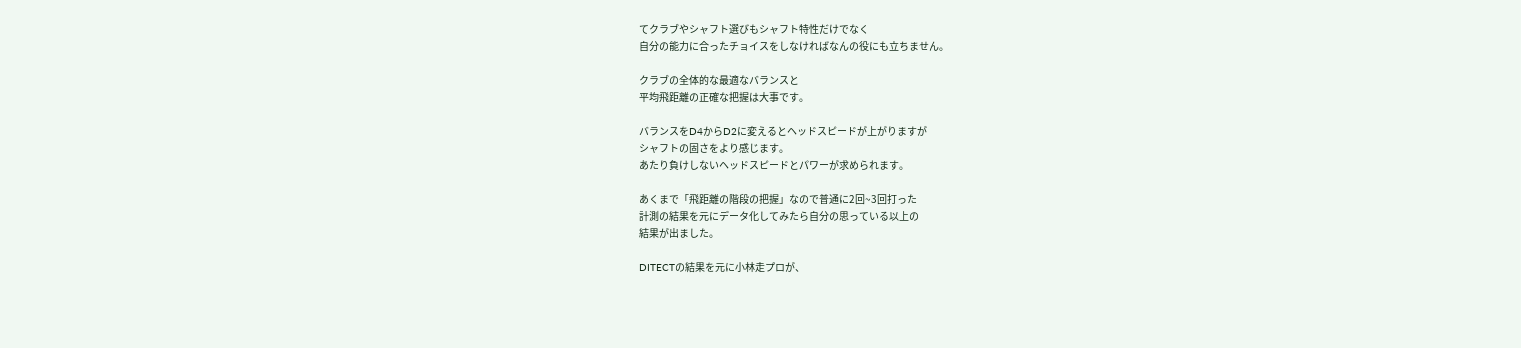てクラブやシャフト選びもシャフト特性だけでなく
自分の能力に合ったチョイスをしなければなんの役にも立ちません。

クラブの全体的な最適なバランスと
平均飛距離の正確な把握は大事です。

バランスをD4からD2に変えるとヘッドスピードが上がりますが
シャフトの固さをより感じます。
あたり負けしないヘッドスピードとパワーが求められます。

あくまで「飛距離の階段の把握」なので普通に2回~3回打った
計測の結果を元にデータ化してみたら自分の思っている以上の
結果が出ました。

DITECTの結果を元に小林走プロが、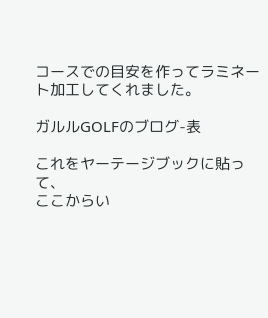コースでの目安を作ってラミネート加工してくれました。

ガルルGOLFのブログ-表

これをヤーテージブックに貼って、
ここからい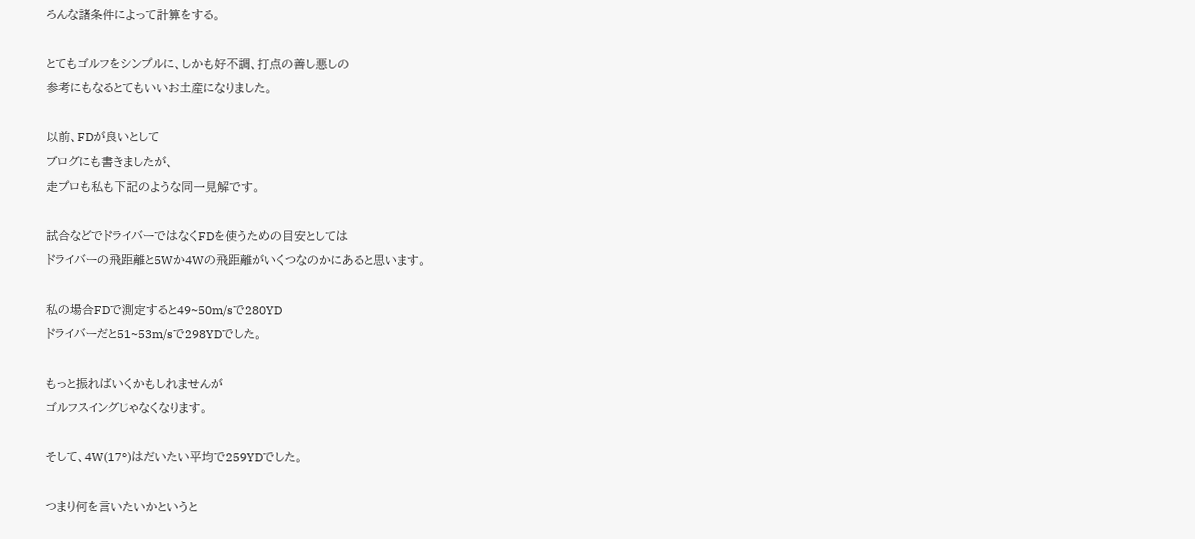ろんな諸条件によって計算をする。

とてもゴルフをシンプルに、しかも好不調、打点の善し悪しの
参考にもなるとてもいいお土産になりました。

以前、FDが良いとして
ブログにも書きましたが、
走プロも私も下記のような同一見解です。

試合などでドライバーではなくFDを使うための目安としては
ドライバーの飛距離と5Wか4Wの飛距離がいくつなのかにあると思います。

私の場合FDで測定すると49~50m/sで280YD
ドライバーだと51~53m/sで298YDでした。

もっと振ればいくかもしれませんが
ゴルフスイングじゃなくなります。

そして、4W(17°)はだいたい平均で259YDでした。

つまり何を言いたいかというと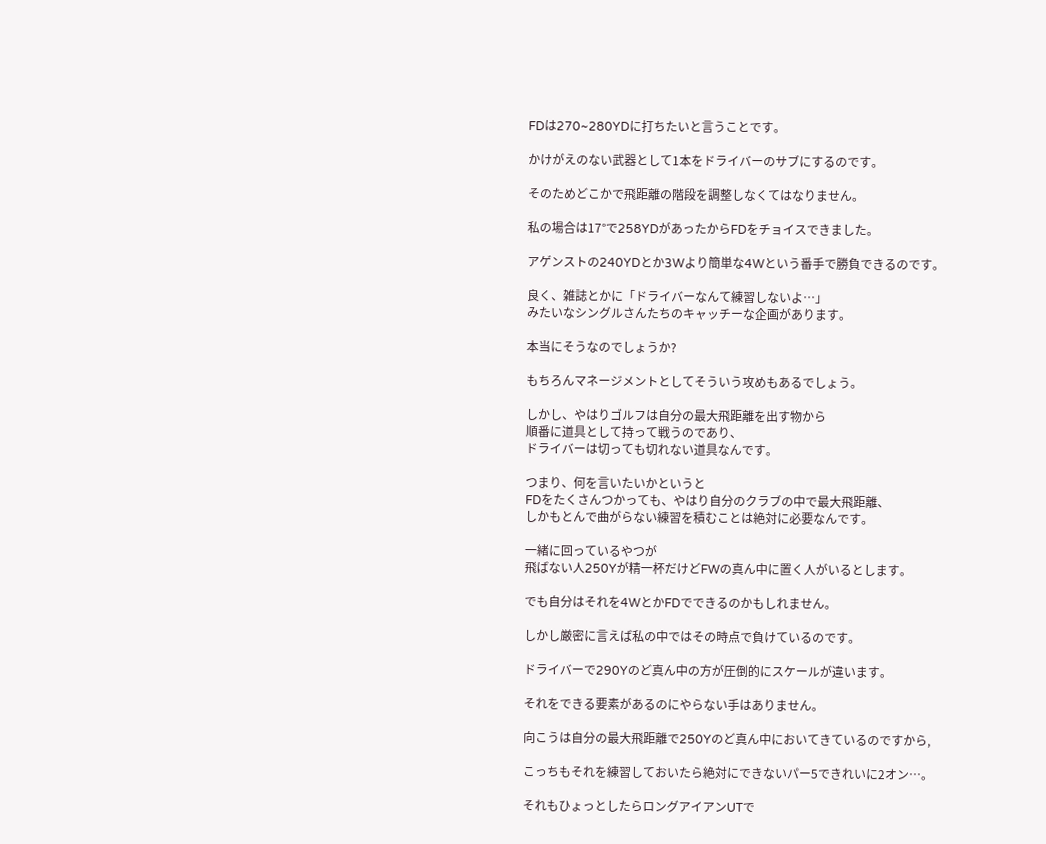FDは270~280YDに打ちたいと言うことです。

かけがえのない武器として1本をドライバーのサブにするのです。

そのためどこかで飛距離の階段を調整しなくてはなりません。

私の場合は17°で258YDがあったからFDをチョイスできました。

アゲンストの240YDとか3Wより簡単な4Wという番手で勝負できるのです。

良く、雑誌とかに「ドライバーなんて練習しないよ…」
みたいなシングルさんたちのキャッチーな企画があります。

本当にそうなのでしょうか?

もちろんマネージメントとしてそういう攻めもあるでしょう。

しかし、やはりゴルフは自分の最大飛距離を出す物から
順番に道具として持って戦うのであり、
ドライバーは切っても切れない道具なんです。

つまり、何を言いたいかというと
FDをたくさんつかっても、やはり自分のクラブの中で最大飛距離、
しかもとんで曲がらない練習を積むことは絶対に必要なんです。

一緒に回っているやつが
飛ばない人250Yが精一杯だけどFWの真ん中に置く人がいるとします。

でも自分はそれを4WとかFDでできるのかもしれません。

しかし厳密に言えば私の中ではその時点で負けているのです。

ドライバーで290Yのど真ん中の方が圧倒的にスケールが違います。

それをできる要素があるのにやらない手はありません。

向こうは自分の最大飛距離で250Yのど真ん中においてきているのですから,

こっちもそれを練習しておいたら絶対にできないパー5できれいに2オン…。

それもひょっとしたらロングアイアンUTで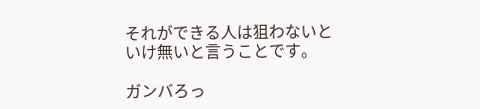それができる人は狙わないといけ無いと言うことです。

ガンバろっ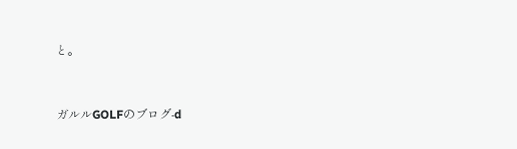と。


ガルルGOLFのブログ-d